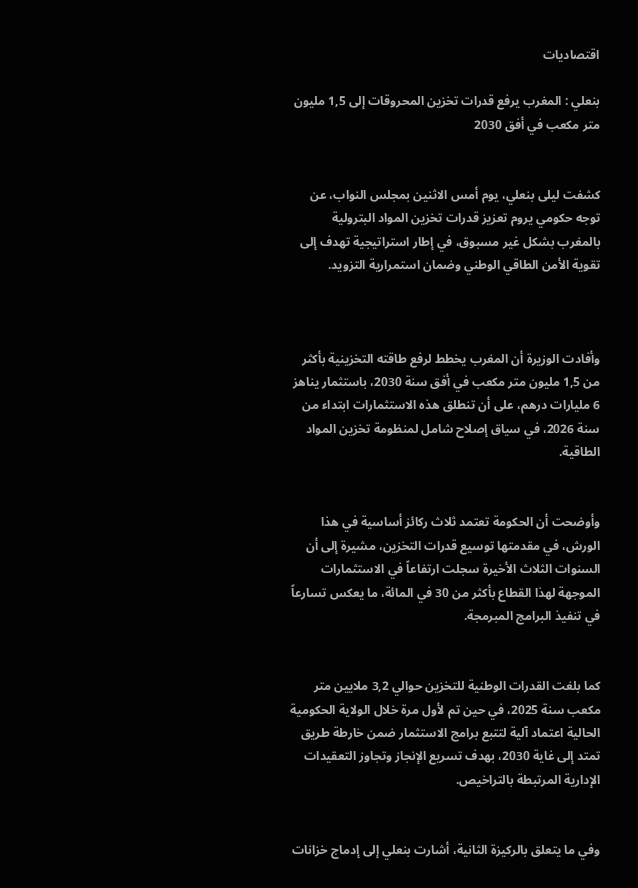اقتصاديات

بنعلي : المغرب يرفع قدرات تخزين المحروقات إلى 1,5 مليون متر مكعب في أفق 2030


كشفت ليلى بنعلي، يوم أمس الاثنين بمجلس النواب، عن توجه حكومي يروم تعزيز قدرات تخزين المواد البترولية بالمغرب بشكل غير مسبوق، في إطار استراتيجية تهدف إلى تقوية الأمن الطاقي الوطني وضمان استمرارية التزويد.



وأفادت الوزيرة أن المغرب يخطط لرفع طاقته التخزينية بأكثر من 1,5 مليون متر مكعب في أفق سنة 2030، باستثمار يناهز 6 مليارات درهم، على أن تنطلق هذه الاستثمارات ابتداء من سنة 2026، في سياق إصلاح شامل لمنظومة تخزين المواد الطاقية.


وأوضحت أن الحكومة تعتمد ثلاث ركائز أساسية في هذا الورش، في مقدمتها توسيع قدرات التخزين، مشيرة إلى أن السنوات الثلاث الأخيرة سجلت ارتفاعاً في الاستثمارات الموجهة لهذا القطاع بأكثر من 30 في المائة، ما يعكس تسارعاً في تنفيذ البرامج المبرمجة.


كما بلغت القدرات الوطنية للتخزين حوالي 3,2 ملايين متر مكعب سنة 2025، في حين تم لأول مرة خلال الولاية الحكومية الحالية اعتماد آلية لتتبع برامج الاستثمار ضمن خارطة طريق تمتد إلى غاية 2030، بهدف تسريع الإنجاز وتجاوز التعقيدات الإدارية المرتبطة بالتراخيص.


وفي ما يتعلق بالركيزة الثانية، أشارت بنعلي إلى إدماج خزانات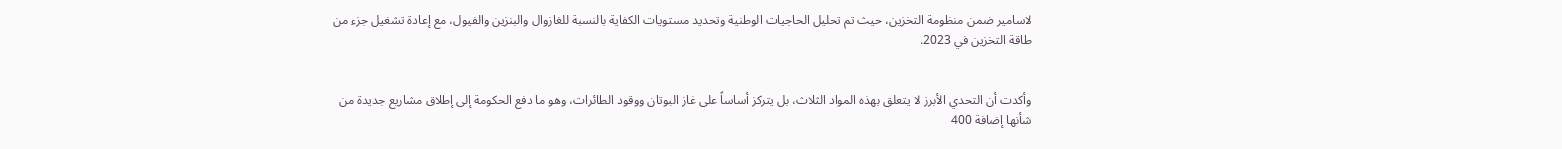لاسامير ضمن منظومة التخزين، حيث تم تحليل الحاجيات الوطنية وتحديد مستويات الكفاية بالنسبة للغازوال والبنزين والفيول، مع إعادة تشغيل جزء من طاقة التخزين في 2023.


وأكدت أن التحدي الأبرز لا يتعلق بهذه المواد الثلاث، بل يتركز أساساً على غاز البوتان ووقود الطائرات، وهو ما دفع الحكومة إلى إطلاق مشاريع جديدة من شأنها إضافة 400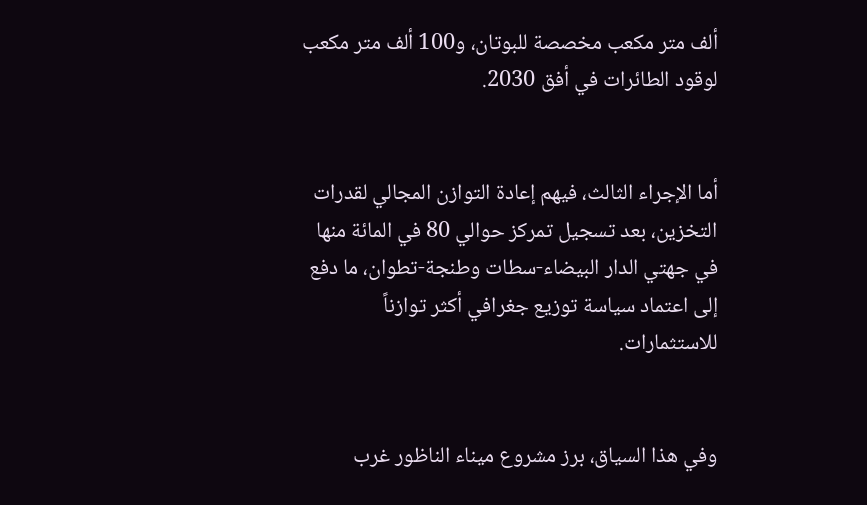ألف متر مكعب مخصصة للبوتان، و100 ألف متر مكعب لوقود الطائرات في أفق 2030.


أما الإجراء الثالث، فيهم إعادة التوازن المجالي لقدرات التخزين، بعد تسجيل تمركز حوالي 80 في المائة منها في جهتي الدار البيضاء-سطات وطنجة-تطوان، ما دفع إلى اعتماد سياسة توزيع جغرافي أكثر توازناً للاستثمارات.


وفي هذا السياق، برز مشروع ميناء الناظور غرب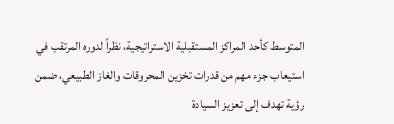المتوسط كأحد المراكز المستقبلية الاستراتيجية، نظراً لدوره المرتقب في استيعاب جزء مهم من قدرات تخزين المحروقات والغاز الطبيعي، ضمن رؤية تهدف إلى تعزيز السيادة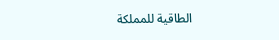الطاقية للمملكة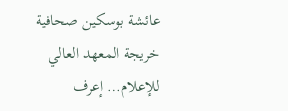عائشة بوسكين صحافية خريجة المعهد العالي للإعلام… إعرف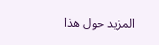المزيد حول هذا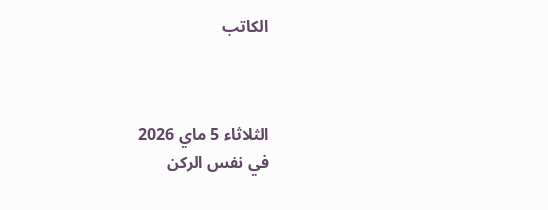الكاتب



الثلاثاء 5 ماي 2026
في نفس الركن